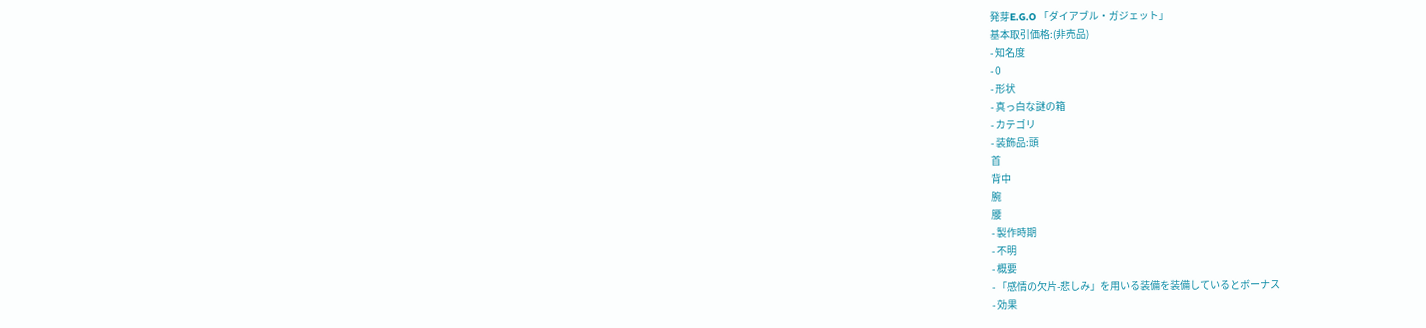発芽E.G.O 「ダイアブル・ガジェット」
基本取引価格:(非売品)
- 知名度
- 0
- 形状
- 真っ白な謎の箱
- カテゴリ
- 装飾品:頭
首
背中
腕
腰
- 製作時期
- 不明
- 概要
- 「感情の欠片-悲しみ」を用いる装備を装備しているとボーナス
- 効果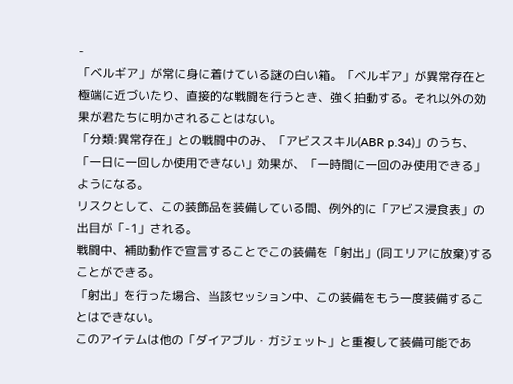-
「ベルギア」が常に身に着けている謎の白い箱。「ベルギア」が異常存在と極端に近づいたり、直接的な戦闘を行うとき、強く拍動する。それ以外の効果が君たちに明かされることはない。
「分類:異常存在」との戦闘中のみ、「アビススキル(ABR p.34)」のうち、「一日に一回しか使用できない」効果が、「一時間に一回のみ使用できる」ようになる。
リスクとして、この装飾品を装備している間、例外的に「アビス浸食表」の出目が「-1」される。
戦闘中、補助動作で宣言することでこの装備を「射出」(同エリアに放棄)することができる。
「射出」を行った場合、当該セッション中、この装備をもう一度装備することはできない。
このアイテムは他の「ダイアブル・ガジェット」と重複して装備可能であ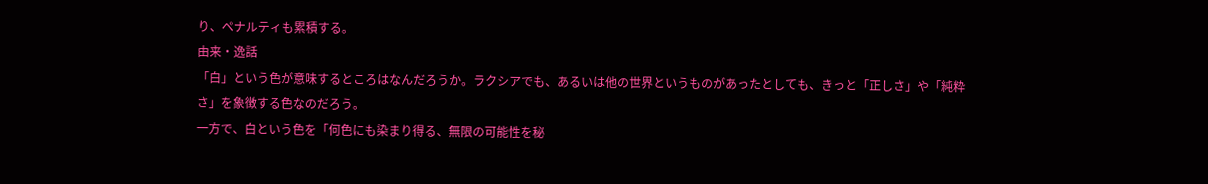り、ペナルティも累積する。
由来・逸話
「白」という色が意味するところはなんだろうか。ラクシアでも、あるいは他の世界というものがあったとしても、きっと「正しさ」や「純粋さ」を象徴する色なのだろう。
一方で、白という色を「何色にも染まり得る、無限の可能性を秘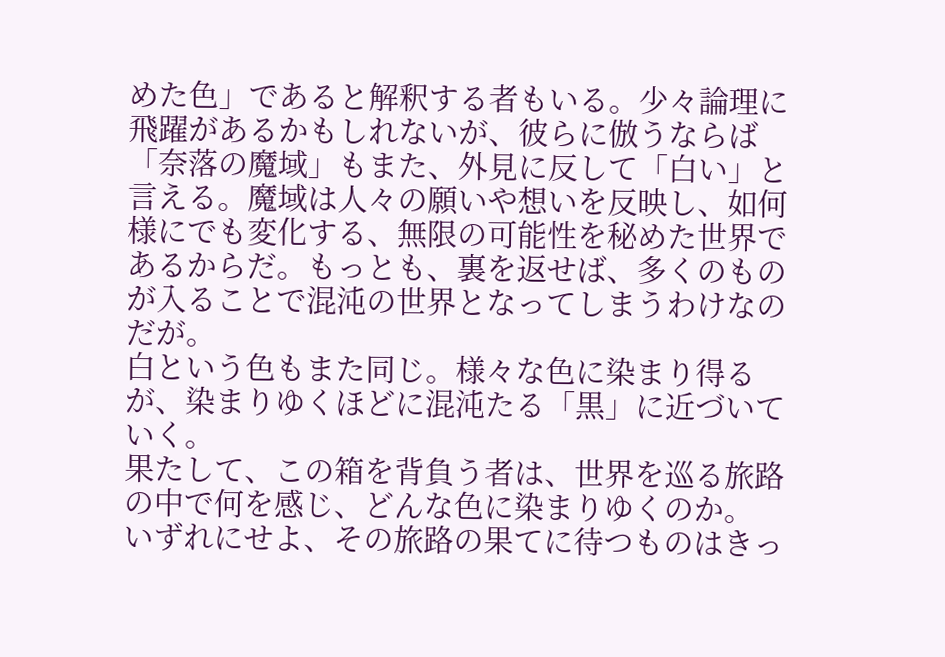めた色」であると解釈する者もいる。少々論理に飛躍があるかもしれないが、彼らに倣うならば「奈落の魔域」もまた、外見に反して「白い」と言える。魔域は人々の願いや想いを反映し、如何様にでも変化する、無限の可能性を秘めた世界であるからだ。もっとも、裏を返せば、多くのものが入ることで混沌の世界となってしまうわけなのだが。
白という色もまた同じ。様々な色に染まり得るが、染まりゆくほどに混沌たる「黒」に近づいていく。
果たして、この箱を背負う者は、世界を巡る旅路の中で何を感じ、どんな色に染まりゆくのか。
いずれにせよ、その旅路の果てに待つものはきっ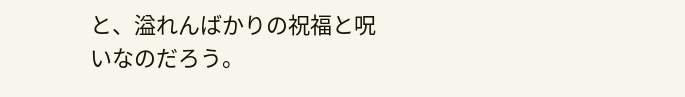と、溢れんばかりの祝福と呪いなのだろう。